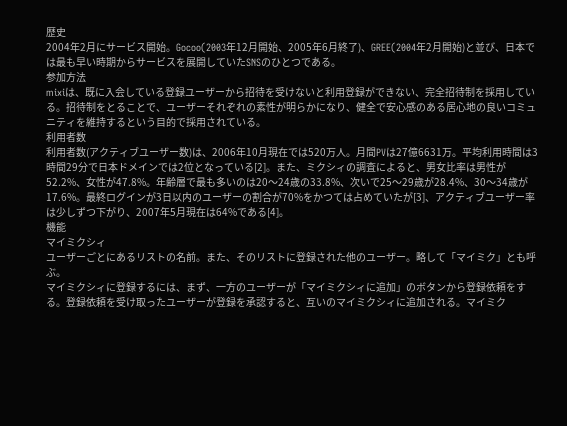歴史
2004年2月にサービス開始。Gocoo(2003年12月開始、2005年6月終了)、GREE(2004年2月開始)と並び、日本では最も早い時期からサービスを展開していたSNSのひとつである。
参加方法
mixiは、既に入会している登録ユーザーから招待を受けないと利用登録ができない、完全招待制を採用している。招待制をとることで、ユーザーそれぞれの素性が明らかになり、健全で安心感のある居心地の良いコミュニティを維持するという目的で採用されている。
利用者数
利用者数(アクティブユーザー数)は、2006年10月現在では520万人。月間PVは27億6631万。平均利用時間は3時間29分で日本ドメインでは2位となっている[2]。また、ミクシィの調査によると、男女比率は男性が52.2%、女性が47.8%。年齢層で最も多いのは20〜24歳の33.8%、次いで25〜29歳が28.4%、30〜34歳が17.6%。最終ログインが3日以内のユーザーの割合が70%をかつては占めていたが[3]、アクティブユーザー率は少しずつ下がり、2007年5月現在は64%である[4]。
機能
マイミクシィ
ユーザーごとにあるリストの名前。また、そのリストに登録された他のユーザー。略して「マイミク」とも呼ぶ。
マイミクシィに登録するには、まず、一方のユーザーが「マイミクシィに追加」のボタンから登録依頼をする。登録依頼を受け取ったユーザーが登録を承認すると、互いのマイミクシィに追加される。マイミク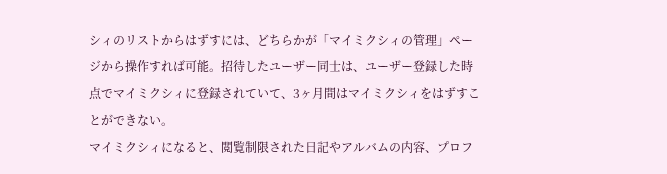シィのリストからはずすには、どちらかが「マイミクシィの管理」ページから操作すれば可能。招待したユーザー同士は、ユーザー登録した時点でマイミクシィに登録されていて、3ヶ月間はマイミクシィをはずすことができない。
マイミクシィになると、閲覧制限された日記やアルバムの内容、プロフ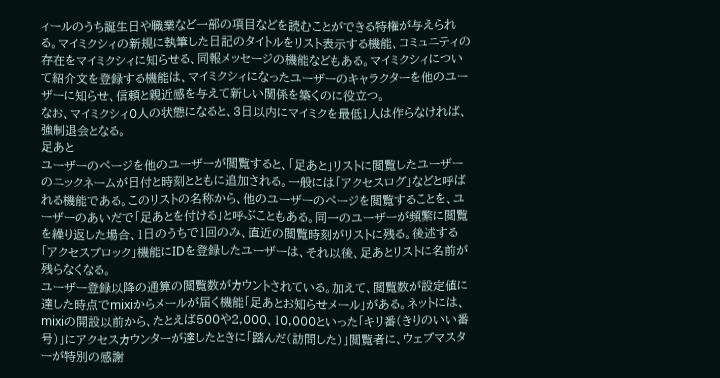ィールのうち誕生日や職業など一部の項目などを読むことができる特権が与えられる。マイミクシィの新規に執筆した日記のタイトルをリスト表示する機能、コミュニティの存在をマイミクシィに知らせる、同報メッセージの機能などもある。マイミクシィについて紹介文を登録する機能は、マイミクシィになったユーザーのキャラクターを他のユーザーに知らせ、信頼と親近感を与えて新しい関係を築くのに役立つ。
なお、マイミクシィ0人の状態になると、3日以内にマイミクを最低1人は作らなければ、強制退会となる。
足あと
ユーザーのページを他のユーザーが閲覧すると、「足あと」リストに閲覧したユーザーのニックネームが日付と時刻とともに追加される。一般には「アクセスログ」などと呼ばれる機能である。このリストの名称から、他のユーザーのページを閲覧することを、ユーザーのあいだで「足あとを付ける」と呼ぶこともある。同一のユーザーが頻繁に閲覧を繰り返した場合、1日のうちで1回のみ、直近の閲覧時刻がリストに残る。後述する「アクセスブロック」機能にIDを登録したユーザーは、それ以後、足あとリストに名前が残らなくなる。
ユーザー登録以降の通算の閲覧数がカウントされている。加えて、閲覧数が設定値に達した時点でmixiからメールが届く機能「足あとお知らせメール」がある。ネットには、mixiの開設以前から、たとえば500や2,000、10,000といった「キリ番(きりのいい番号)」にアクセスカウンターが達したときに「踏んだ(訪問した)」閲覧者に、ウェブマスターが特別の感謝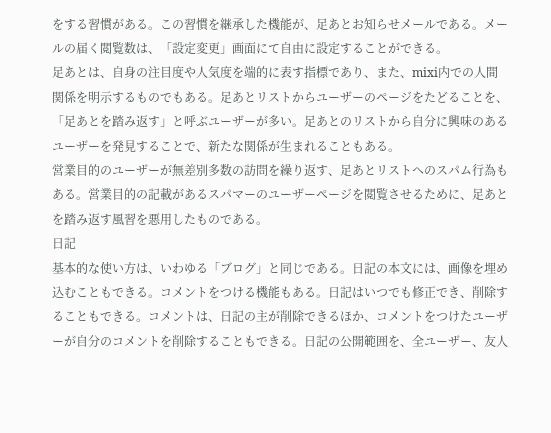をする習慣がある。この習慣を継承した機能が、足あとお知らせメールである。メールの届く閲覧数は、「設定変更」画面にて自由に設定することができる。
足あとは、自身の注目度や人気度を端的に表す指標であり、また、mixi内での人間関係を明示するものでもある。足あとリストからユーザーのページをたどることを、「足あとを踏み返す」と呼ぶユーザーが多い。足あとのリストから自分に興味のあるユーザーを発見することで、新たな関係が生まれることもある。
営業目的のユーザーが無差別多数の訪問を繰り返す、足あとリストへのスパム行為もある。営業目的の記載があるスパマーのユーザーページを閲覧させるために、足あとを踏み返す風習を悪用したものである。
日記
基本的な使い方は、いわゆる「ブログ」と同じである。日記の本文には、画像を埋め込むこともできる。コメントをつける機能もある。日記はいつでも修正でき、削除することもできる。コメントは、日記の主が削除できるほか、コメントをつけたユーザーが自分のコメントを削除することもできる。日記の公開範囲を、全ユーザー、友人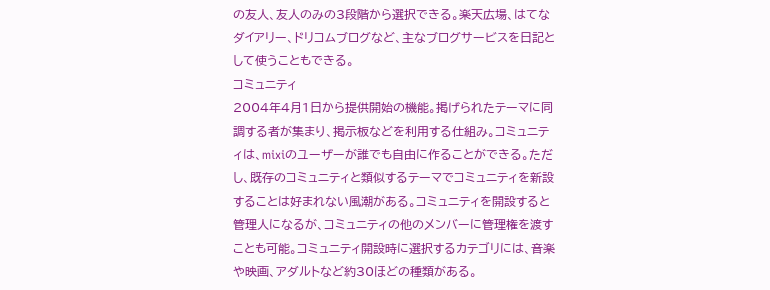の友人、友人のみの3段階から選択できる。楽天広場、はてなダイアリー、ドリコムブログなど、主なブログサービスを日記として使うこともできる。
コミュニティ
2004年4月1日から提供開始の機能。掲げられたテーマに同調する者が集まり、掲示板などを利用する仕組み。コミュニティは、mixiのユーザーが誰でも自由に作ることができる。ただし、既存のコミュニティと類似するテーマでコミュニティを新設することは好まれない風潮がある。コミュニティを開設すると管理人になるが、コミュニティの他のメンバーに管理権を渡すことも可能。コミュニティ開設時に選択するカテゴリには、音楽や映画、アダルトなど約30ほどの種類がある。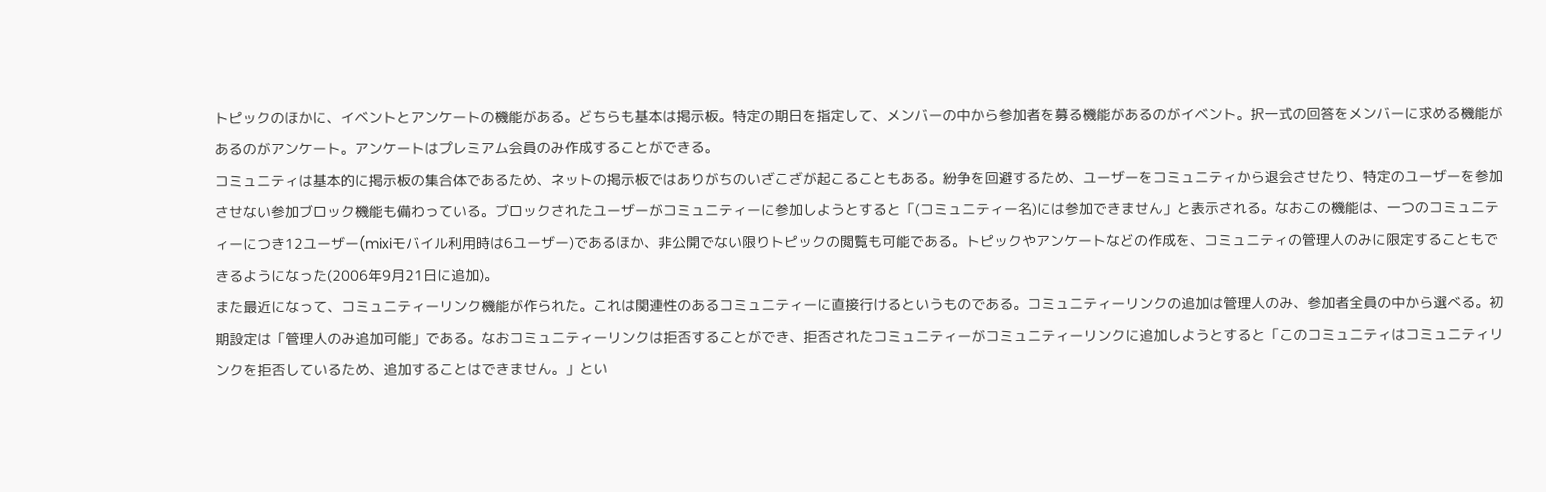トピックのほかに、イベントとアンケートの機能がある。どちらも基本は掲示板。特定の期日を指定して、メンバーの中から参加者を募る機能があるのがイベント。択一式の回答をメンバーに求める機能があるのがアンケート。アンケートはプレミアム会員のみ作成することができる。
コミュニティは基本的に掲示板の集合体であるため、ネットの掲示板ではありがちのいざこざが起こることもある。紛争を回避するため、ユーザーをコミュニティから退会させたり、特定のユーザーを参加させない参加ブロック機能も備わっている。ブロックされたユーザーがコミュニティーに参加しようとすると「(コミュニティー名)には参加できません」と表示される。なおこの機能は、一つのコミュニティーにつき12ユーザー(mixiモバイル利用時は6ユーザー)であるほか、非公開でない限りトピックの閲覧も可能である。トピックやアンケートなどの作成を、コミュニティの管理人のみに限定することもできるようになった(2006年9月21日に追加)。
また最近になって、コミュニティーリンク機能が作られた。これは関連性のあるコミュニティーに直接行けるというものである。コミュニティーリンクの追加は管理人のみ、参加者全員の中から選べる。初期設定は「管理人のみ追加可能」である。なおコミュニティーリンクは拒否することができ、拒否されたコミュニティーがコミュニティーリンクに追加しようとすると「このコミュニティはコミュニティリンクを拒否しているため、追加することはできません。」とい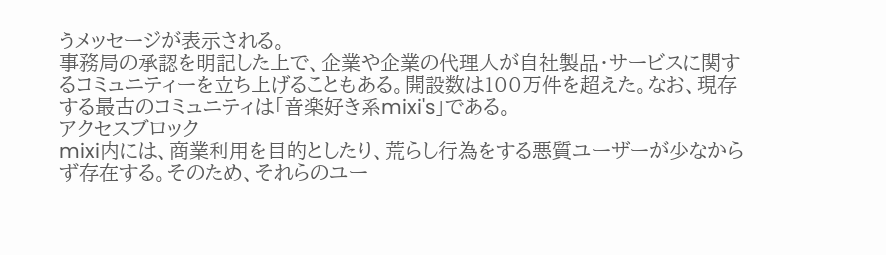うメッセージが表示される。
事務局の承認を明記した上で、企業や企業の代理人が自社製品・サービスに関するコミュニティーを立ち上げることもある。開設数は100万件を超えた。なお、現存する最古のコミュニティは「音楽好き系mixi's」である。
アクセスブロック
mixi内には、商業利用を目的としたり、荒らし行為をする悪質ユーザーが少なからず存在する。そのため、それらのユー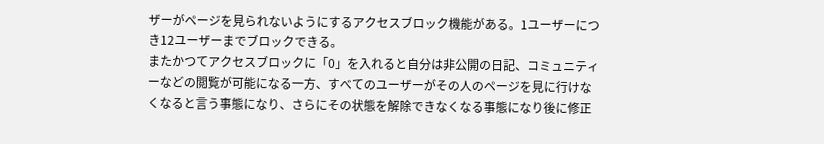ザーがページを見られないようにするアクセスブロック機能がある。1ユーザーにつき12ユーザーまでブロックできる。
またかつてアクセスブロックに「0」を入れると自分は非公開の日記、コミュニティーなどの閲覧が可能になる一方、すべてのユーザーがその人のページを見に行けなくなると言う事態になり、さらにその状態を解除できなくなる事態になり後に修正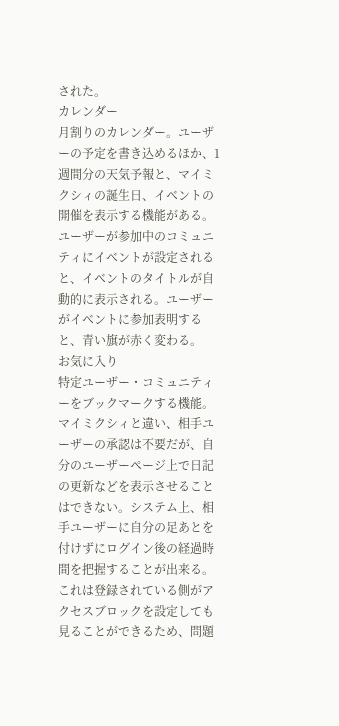された。
カレンダー
月割りのカレンダー。ユーザーの予定を書き込めるほか、1週間分の天気予報と、マイミクシィの誕生日、イベントの開催を表示する機能がある。ユーザーが参加中のコミュニティにイベントが設定されると、イベントのタイトルが自動的に表示される。ユーザーがイベントに参加表明すると、青い旗が赤く変わる。
お気に入り
特定ユーザー・コミュニティーをブックマークする機能。マイミクシィと違い、相手ユーザーの承認は不要だが、自分のユーザーページ上で日記の更新などを表示させることはできない。システム上、相手ユーザーに自分の足あとを付けずにログイン後の経過時間を把握することが出来る。これは登録されている側がアクセスブロックを設定しても見ることができるため、問題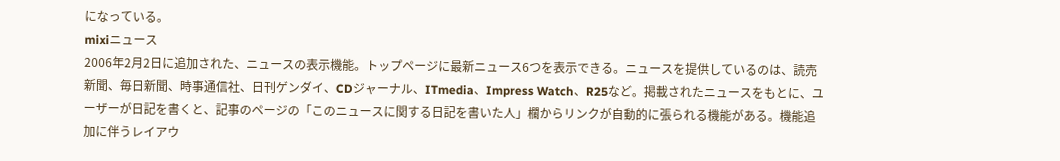になっている。
mixiニュース
2006年2月2日に追加された、ニュースの表示機能。トップページに最新ニュース6つを表示できる。ニュースを提供しているのは、読売新聞、毎日新聞、時事通信社、日刊ゲンダイ、CDジャーナル、ITmedia、Impress Watch、R25など。掲載されたニュースをもとに、ユーザーが日記を書くと、記事のページの「このニュースに関する日記を書いた人」欄からリンクが自動的に張られる機能がある。機能追加に伴うレイアウ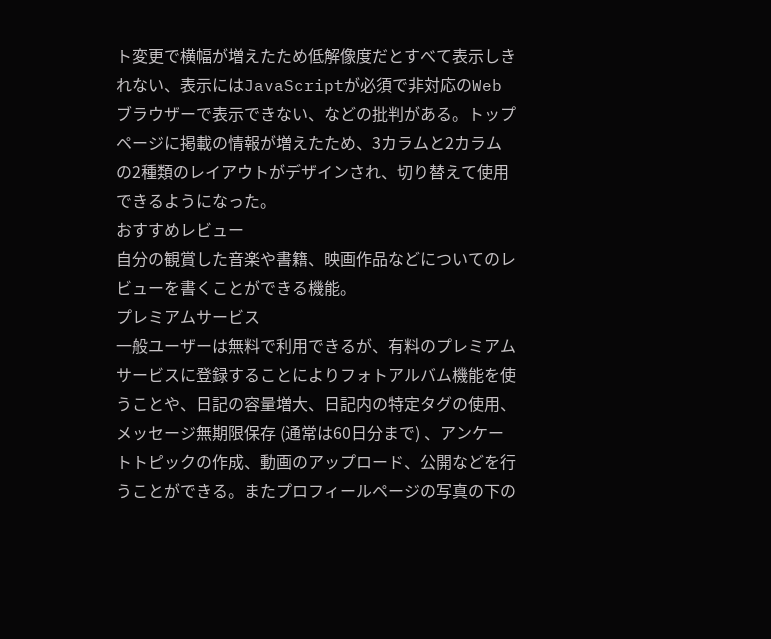ト変更で横幅が増えたため低解像度だとすべて表示しきれない、表示にはJavaScriptが必須で非対応のWebブラウザーで表示できない、などの批判がある。トップページに掲載の情報が増えたため、3カラムと2カラムの2種類のレイアウトがデザインされ、切り替えて使用できるようになった。
おすすめレビュー
自分の観賞した音楽や書籍、映画作品などについてのレビューを書くことができる機能。
プレミアムサービス
一般ユーザーは無料で利用できるが、有料のプレミアムサービスに登録することによりフォトアルバム機能を使うことや、日記の容量増大、日記内の特定タグの使用、メッセージ無期限保存 (通常は60日分まで) 、アンケートトピックの作成、動画のアップロード、公開などを行うことができる。またプロフィールページの写真の下の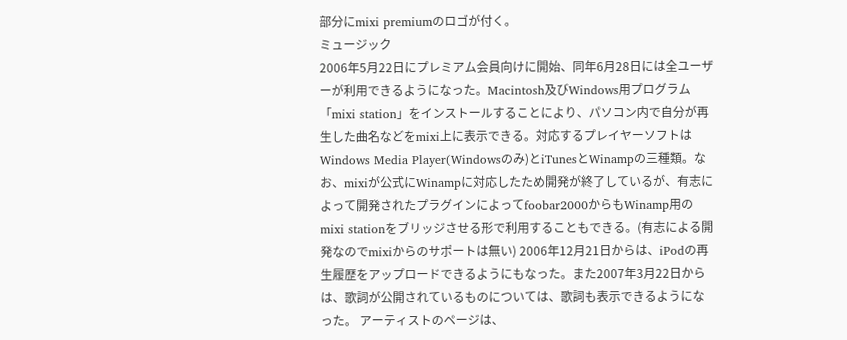部分にmixi premiumのロゴが付く。
ミュージック
2006年5月22日にプレミアム会員向けに開始、同年6月28日には全ユーザーが利用できるようになった。Macintosh及びWindows用プログラム「mixi station」をインストールすることにより、パソコン内で自分が再生した曲名などをmixi上に表示できる。対応するプレイヤーソフトはWindows Media Player(Windowsのみ)とiTunesとWinampの三種類。なお、mixiが公式にWinampに対応したため開発が終了しているが、有志によって開発されたプラグインによってfoobar2000からもWinamp用のmixi stationをブリッジさせる形で利用することもできる。(有志による開発なのでmixiからのサポートは無い) 2006年12月21日からは、iPodの再生履歴をアップロードできるようにもなった。また2007年3月22日からは、歌詞が公開されているものについては、歌詞も表示できるようになった。 アーティストのページは、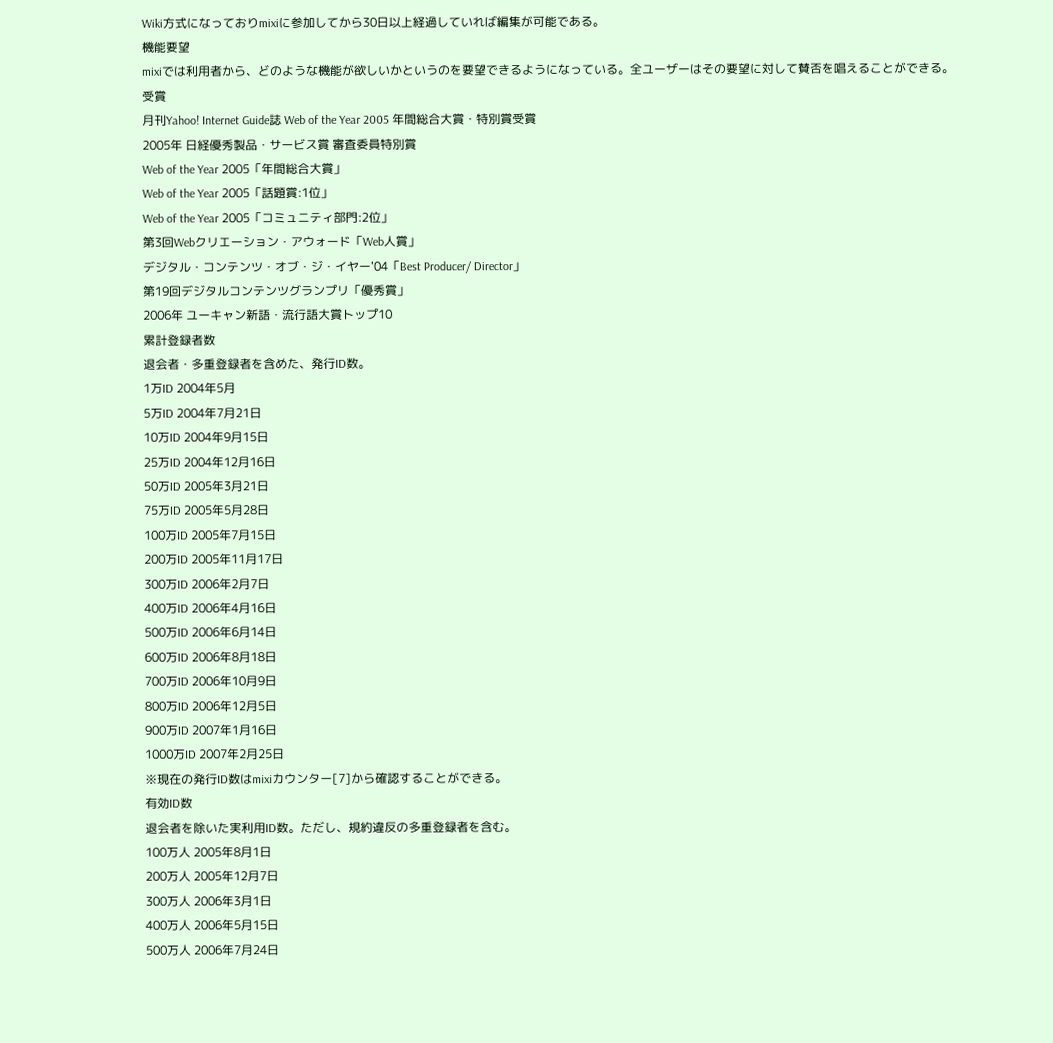Wiki方式になっておりmixiに参加してから30日以上経過していれば編集が可能である。
機能要望
mixiでは利用者から、どのような機能が欲しいかというのを要望できるようになっている。全ユーザーはその要望に対して賛否を唱えることができる。
受賞
月刊Yahoo! Internet Guide誌 Web of the Year 2005 年間総合大賞・特別賞受賞
2005年 日経優秀製品・サービス賞 審査委員特別賞
Web of the Year 2005「年間総合大賞」
Web of the Year 2005「話題賞:1位」
Web of the Year 2005「コミュニティ部門:2位」
第3回Webクリエーション・アウォード「Web人賞」
デジタル・コンテンツ・オブ・ジ・イヤー'04「Best Producer/ Director」
第19回デジタルコンテンツグランプリ「優秀賞」
2006年 ユーキャン新語・流行語大賞トップ10
累計登録者数
退会者・多重登録者を含めた、発行ID数。
1万ID 2004年5月
5万ID 2004年7月21日
10万ID 2004年9月15日
25万ID 2004年12月16日
50万ID 2005年3月21日
75万ID 2005年5月28日
100万ID 2005年7月15日
200万ID 2005年11月17日
300万ID 2006年2月7日
400万ID 2006年4月16日
500万ID 2006年6月14日
600万ID 2006年8月18日
700万ID 2006年10月9日
800万ID 2006年12月5日
900万ID 2007年1月16日
1000万ID 2007年2月25日
※現在の発行ID数はmixiカウンター[7]から確認することができる。
有効ID数
退会者を除いた実利用ID数。ただし、規約違反の多重登録者を含む。
100万人 2005年8月1日
200万人 2005年12月7日
300万人 2006年3月1日
400万人 2006年5月15日
500万人 2006年7月24日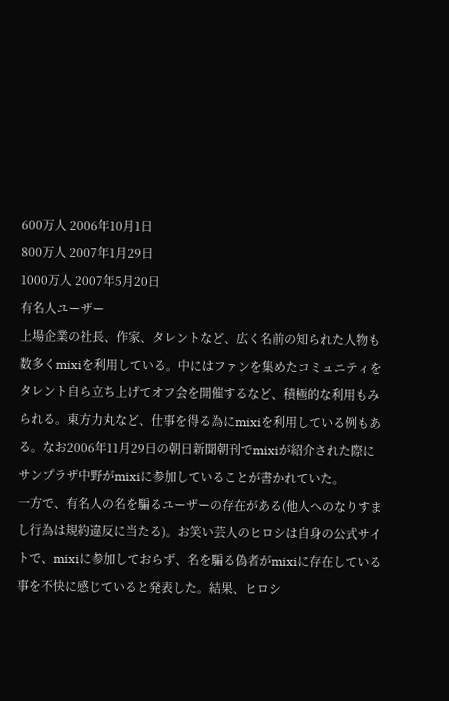600万人 2006年10月1日
800万人 2007年1月29日
1000万人 2007年5月20日
有名人ユーザー
上場企業の社長、作家、タレントなど、広く名前の知られた人物も数多くmixiを利用している。中にはファンを集めたコミュニティをタレント自ら立ち上げてオフ会を開催するなど、積極的な利用もみられる。東方力丸など、仕事を得る為にmixiを利用している例もある。なお2006年11月29日の朝日新聞朝刊でmixiが紹介された際にサンプラザ中野がmixiに参加していることが書かれていた。
一方で、有名人の名を騙るユーザーの存在がある(他人へのなりすまし行為は規約違反に当たる)。お笑い芸人のヒロシは自身の公式サイトで、mixiに参加しておらず、名を騙る偽者がmixiに存在している事を不快に感じていると発表した。結果、ヒロシ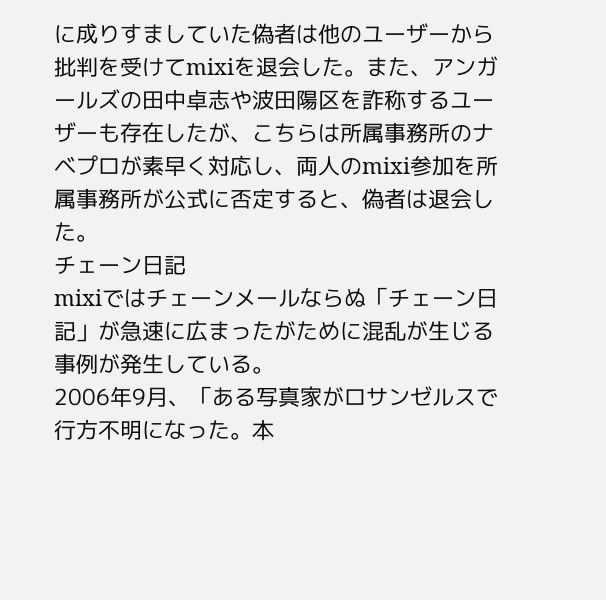に成りすましていた偽者は他のユーザーから批判を受けてmixiを退会した。また、アンガールズの田中卓志や波田陽区を詐称するユーザーも存在したが、こちらは所属事務所のナベプロが素早く対応し、両人のmixi参加を所属事務所が公式に否定すると、偽者は退会した。
チェーン日記
mixiではチェーンメールならぬ「チェーン日記」が急速に広まったがために混乱が生じる事例が発生している。
2006年9月、「ある写真家がロサンゼルスで行方不明になった。本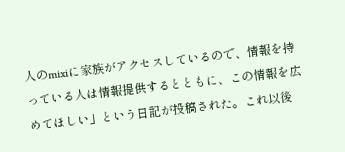人のmixiに家族がアクセスしているので、情報を持っている人は情報提供するとともに、この情報を広めてほしい」という日記が投稿された。これ以後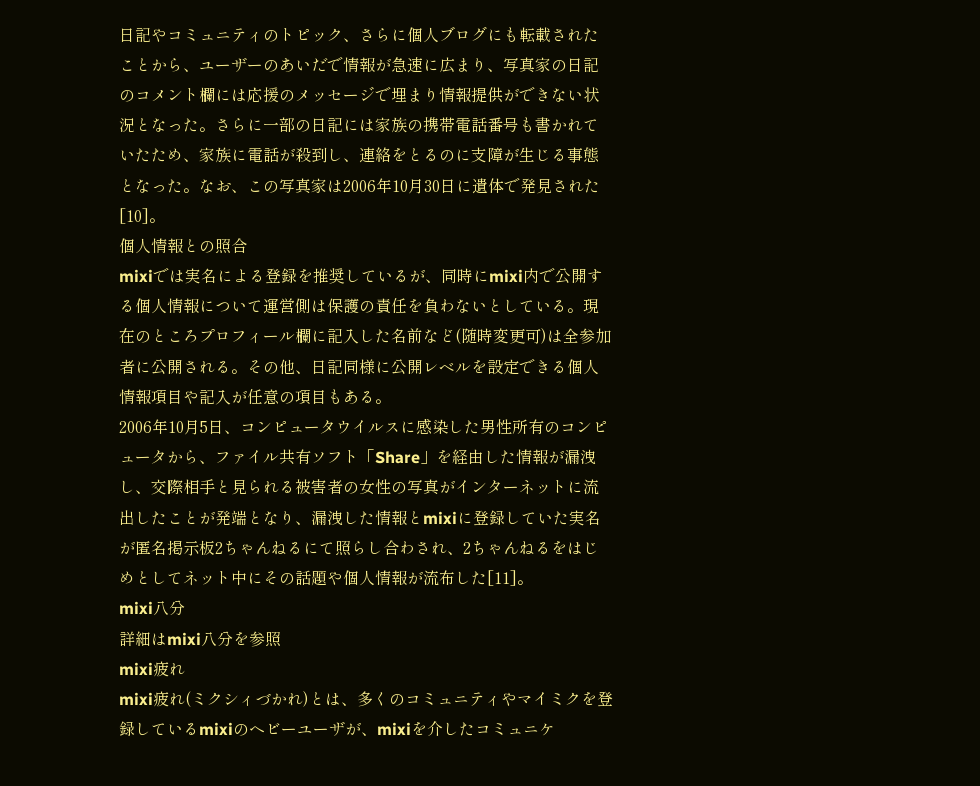日記やコミュニティのトピック、さらに個人ブログにも転載されたことから、ユーザーのあいだで情報が急速に広まり、写真家の日記のコメント欄には応援のメッセージで埋まり情報提供ができない状況となった。さらに一部の日記には家族の携帯電話番号も書かれていたため、家族に電話が殺到し、連絡をとるのに支障が生じる事態となった。なお、この写真家は2006年10月30日に遺体で発見された[10]。
個人情報との照合
mixiでは実名による登録を推奨しているが、同時にmixi内で公開する個人情報について運営側は保護の責任を負わないとしている。現在のところプロフィール欄に記入した名前など(随時変更可)は全参加者に公開される。その他、日記同様に公開レベルを設定できる個人情報項目や記入が任意の項目もある。
2006年10月5日、コンピュータウイルスに感染した男性所有のコンピュータから、ファイル共有ソフト「Share」を経由した情報が漏洩し、交際相手と見られる被害者の女性の写真がインターネットに流出したことが発端となり、漏洩した情報とmixiに登録していた実名が匿名掲示板2ちゃんねるにて照らし合わされ、2ちゃんねるをはじめとしてネット中にその話題や個人情報が流布した[11]。
mixi八分
詳細はmixi八分を参照
mixi疲れ
mixi疲れ(ミクシィづかれ)とは、多くのコミュニティやマイミクを登録しているmixiのヘビーユーザが、mixiを介したコミュニケ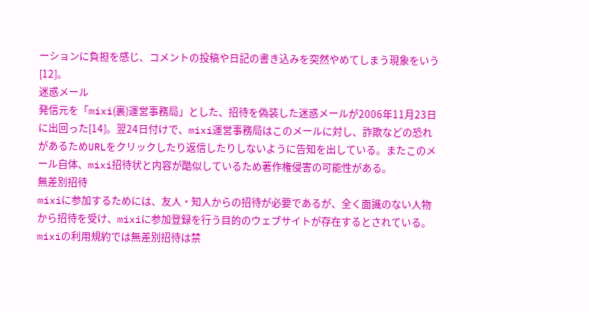ーションに負担を感じ、コメントの投稿や日記の書き込みを突然やめてしまう現象をいう[12]。
迷惑メール
発信元を「mixi(裏)運営事務局」とした、招待を偽装した迷惑メールが2006年11月23日に出回った[14]。翌24日付けで、mixi運営事務局はこのメールに対し、詐欺などの恐れがあるためURLをクリックしたり返信したりしないように告知を出している。またこのメール自体、mixi招待状と内容が酷似しているため著作権侵害の可能性がある。
無差別招待
mixiに参加するためには、友人・知人からの招待が必要であるが、全く面識のない人物から招待を受け、mixiに参加登録を行う目的のウェブサイトが存在するとされている。mixiの利用規約では無差別招待は禁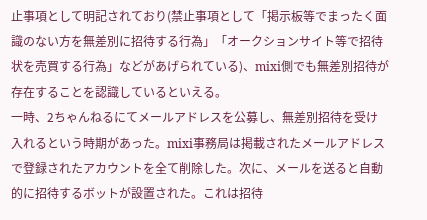止事項として明記されており(禁止事項として「掲示板等でまったく面識のない方を無差別に招待する行為」「オークションサイト等で招待状を売買する行為」などがあげられている)、mixi側でも無差別招待が存在することを認識しているといえる。
一時、2ちゃんねるにてメールアドレスを公募し、無差別招待を受け入れるという時期があった。mixi事務局は掲載されたメールアドレスで登録されたアカウントを全て削除した。次に、メールを送ると自動的に招待するボットが設置された。これは招待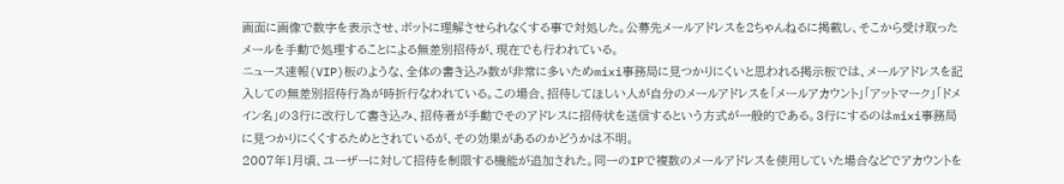画面に画像で数字を表示させ、ボットに理解させられなくする事で対処した。公募先メールアドレスを2ちゃんねるに掲載し、そこから受け取ったメールを手動で処理することによる無差別招待が、現在でも行われている。
ニュース速報(VIP)板のような、全体の書き込み数が非常に多いためmixi事務局に見つかりにくいと思われる掲示板では、メールアドレスを記入しての無差別招待行為が時折行なわれている。この場合、招待してほしい人が自分のメールアドレスを「メールアカウント」「アットマーク」「ドメイン名」の3行に改行して書き込み、招待者が手動でそのアドレスに招待状を送信するという方式が一般的である。3行にするのはmixi事務局に見つかりにくくするためとされているが、その効果があるのかどうかは不明。
2007年1月頃、ユーザーに対して招待を制限する機能が追加された。同一のIPで複数のメールアドレスを使用していた場合などでアカウントを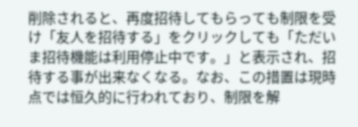削除されると、再度招待してもらっても制限を受け「友人を招待する」をクリックしても「ただいま招待機能は利用停止中です。」と表示され、招待する事が出来なくなる。なお、この措置は現時点では恒久的に行われており、制限を解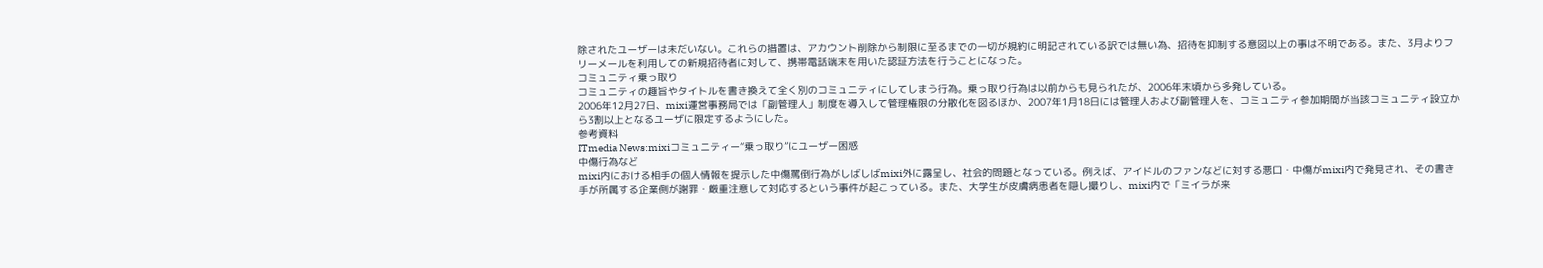除されたユーザーは未だいない。これらの措置は、アカウント削除から制限に至るまでの一切が規約に明記されている訳では無い為、招待を抑制する意図以上の事は不明である。また、3月よりフリーメールを利用しての新規招待者に対して、携帯電話端末を用いた認証方法を行うことになった。
コミュニティ乗っ取り
コミュニティの趣旨やタイトルを書き換えて全く別のコミュニティにしてしまう行為。乗っ取り行為は以前からも見られたが、2006年末頃から多発している。
2006年12月27日、mixi運営事務局では「副管理人」制度を導入して管理権限の分散化を図るほか、2007年1月18日には管理人および副管理人を、コミュニティ参加期間が当該コミュニティ設立から3割以上となるユーザに限定するようにした。
参考資料
ITmedia News:mixiコミュニティー“乗っ取り”にユーザー困惑
中傷行為など
mixi内における相手の個人情報を提示した中傷罵倒行為がしばしばmixi外に露呈し、社会的問題となっている。例えば、アイドルのファンなどに対する悪口・中傷がmixi内で発見され、その書き手が所属する企業側が謝罪・厳重注意して対応するという事件が起こっている。また、大学生が皮膚病患者を隠し撮りし、mixi内で「ミイラが来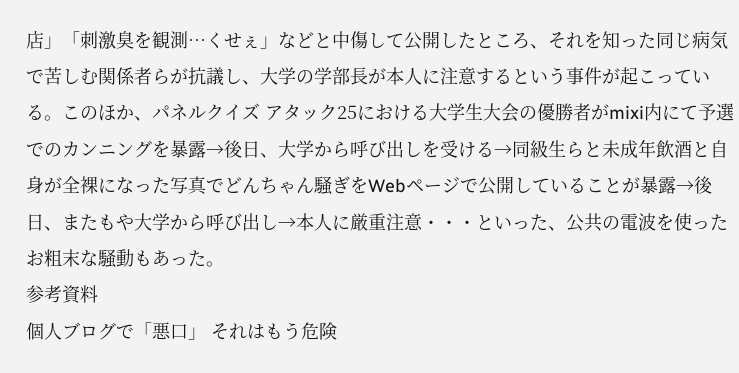店」「刺激臭を観測…くせぇ」などと中傷して公開したところ、それを知った同じ病気で苦しむ関係者らが抗議し、大学の学部長が本人に注意するという事件が起こっている。このほか、パネルクイズ アタック25における大学生大会の優勝者がmixi内にて予選でのカンニングを暴露→後日、大学から呼び出しを受ける→同級生らと未成年飲酒と自身が全裸になった写真でどんちゃん騒ぎをWebページで公開していることが暴露→後日、またもや大学から呼び出し→本人に厳重注意・・・といった、公共の電波を使ったお粗末な騒動もあった。
参考資料
個人ブログで「悪口」 それはもう危険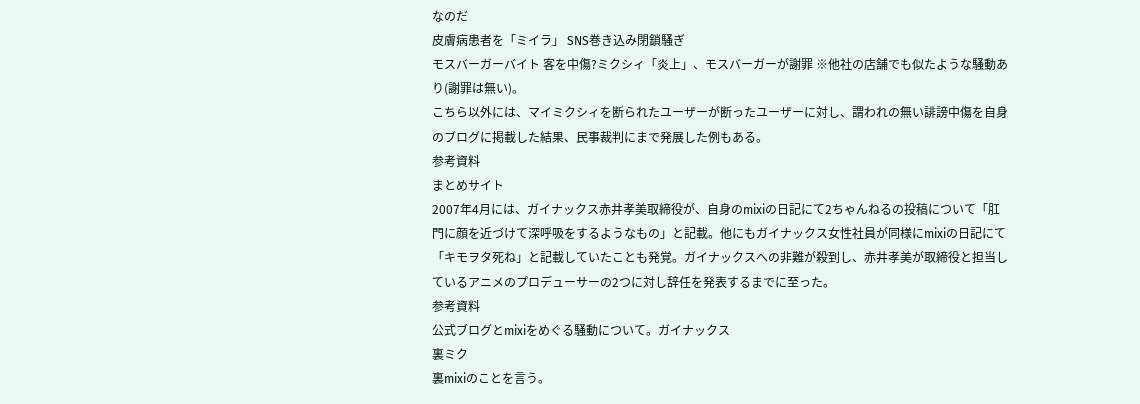なのだ
皮膚病患者を「ミイラ」 SNS巻き込み閉鎖騒ぎ
モスバーガーバイト 客を中傷?ミクシィ「炎上」、モスバーガーが謝罪 ※他社の店舗でも似たような騒動あり(謝罪は無い)。
こちら以外には、マイミクシィを断られたユーザーが断ったユーザーに対し、謂われの無い誹謗中傷を自身のブログに掲載した結果、民事裁判にまで発展した例もある。
参考資料
まとめサイト
2007年4月には、ガイナックス赤井孝美取締役が、自身のmixiの日記にて2ちゃんねるの投稿について「肛門に顔を近づけて深呼吸をするようなもの」と記載。他にもガイナックス女性社員が同様にmixiの日記にて「キモヲタ死ね」と記載していたことも発覚。ガイナックスへの非難が殺到し、赤井孝美が取締役と担当しているアニメのプロデューサーの2つに対し辞任を発表するまでに至った。
参考資料
公式ブログとmixiをめぐる騒動について。ガイナックス
裏ミク
裏mixiのことを言う。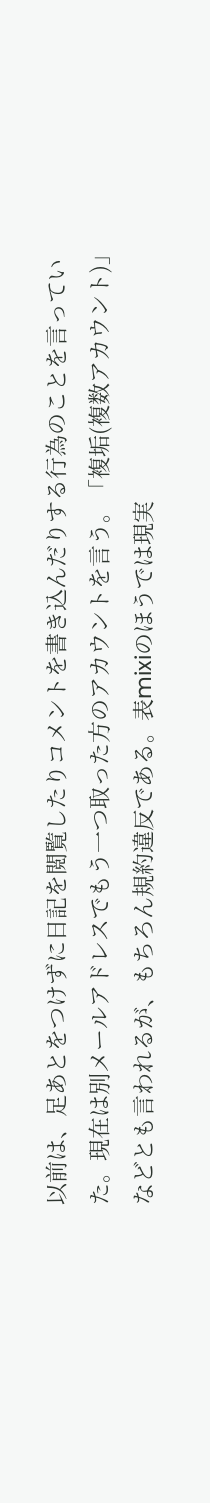以前は、足あとをつけずに日記を閲覧したりコメントを書き込んだりする行為のことを言っていた。現在は別メールアドレスでもう一つ取った方のアカウントを言う。「複垢(複数アカウント)」などとも言われるが、もちろん規約違反である。表mixiのほうでは現実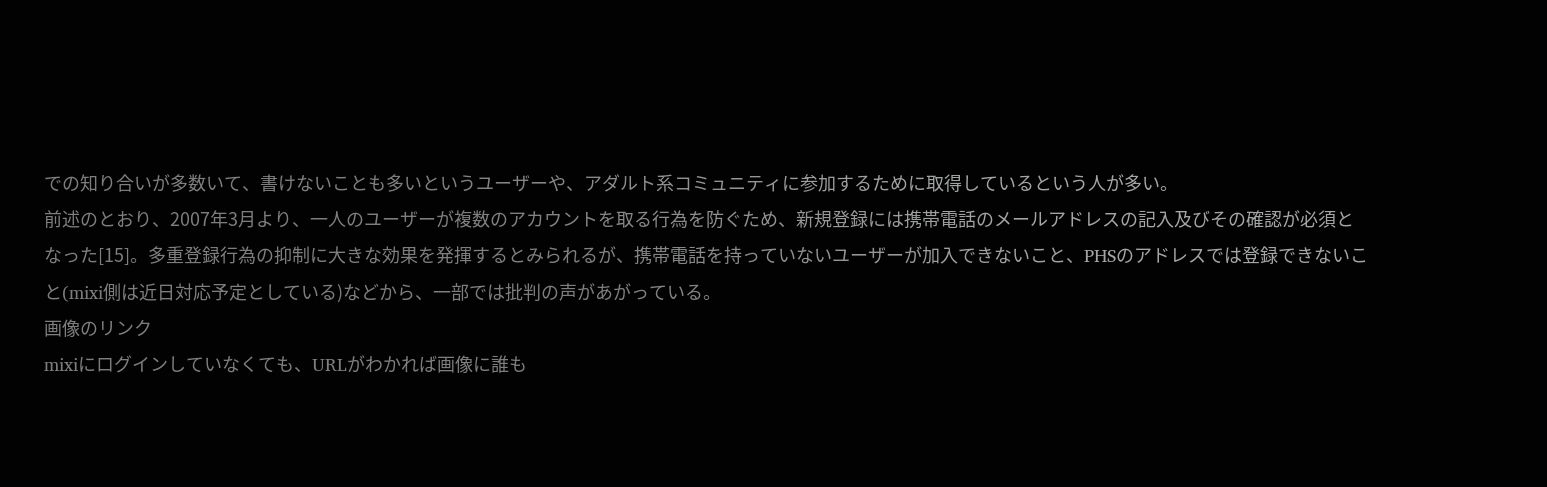での知り合いが多数いて、書けないことも多いというユーザーや、アダルト系コミュニティに参加するために取得しているという人が多い。
前述のとおり、2007年3月より、一人のユーザーが複数のアカウントを取る行為を防ぐため、新規登録には携帯電話のメールアドレスの記入及びその確認が必須となった[15]。多重登録行為の抑制に大きな効果を発揮するとみられるが、携帯電話を持っていないユーザーが加入できないこと、PHSのアドレスでは登録できないこと(mixi側は近日対応予定としている)などから、一部では批判の声があがっている。
画像のリンク
mixiにログインしていなくても、URLがわかれば画像に誰も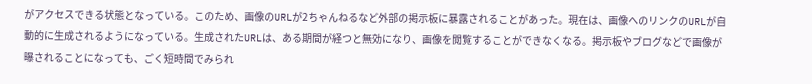がアクセスできる状態となっている。このため、画像のURLが2ちゃんねるなど外部の掲示板に暴露されることがあった。現在は、画像へのリンクのURLが自動的に生成されるようになっている。生成されたURLは、ある期間が経つと無効になり、画像を閲覧することができなくなる。掲示板やブログなどで画像が曝されることになっても、ごく短時間でみられ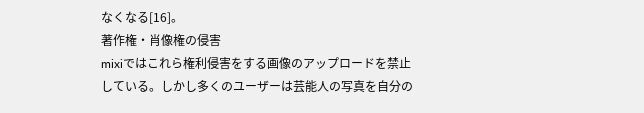なくなる[16]。
著作権・肖像権の侵害
mixiではこれら権利侵害をする画像のアップロードを禁止している。しかし多くのユーザーは芸能人の写真を自分の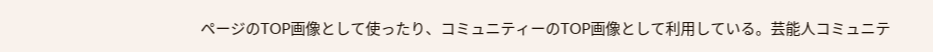ページのTOP画像として使ったり、コミュニティーのTOP画像として利用している。芸能人コミュニテ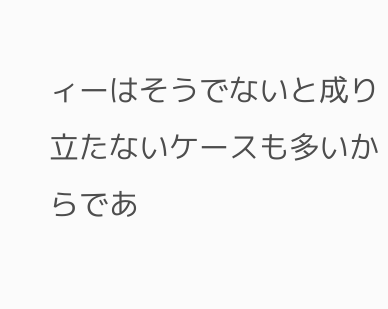ィーはそうでないと成り立たないケースも多いからであ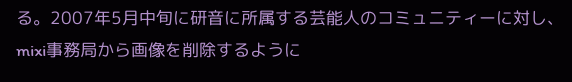る。2007年5月中旬に研音に所属する芸能人のコミュニティーに対し、mixi事務局から画像を削除するように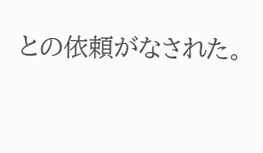との依頼がなされた。